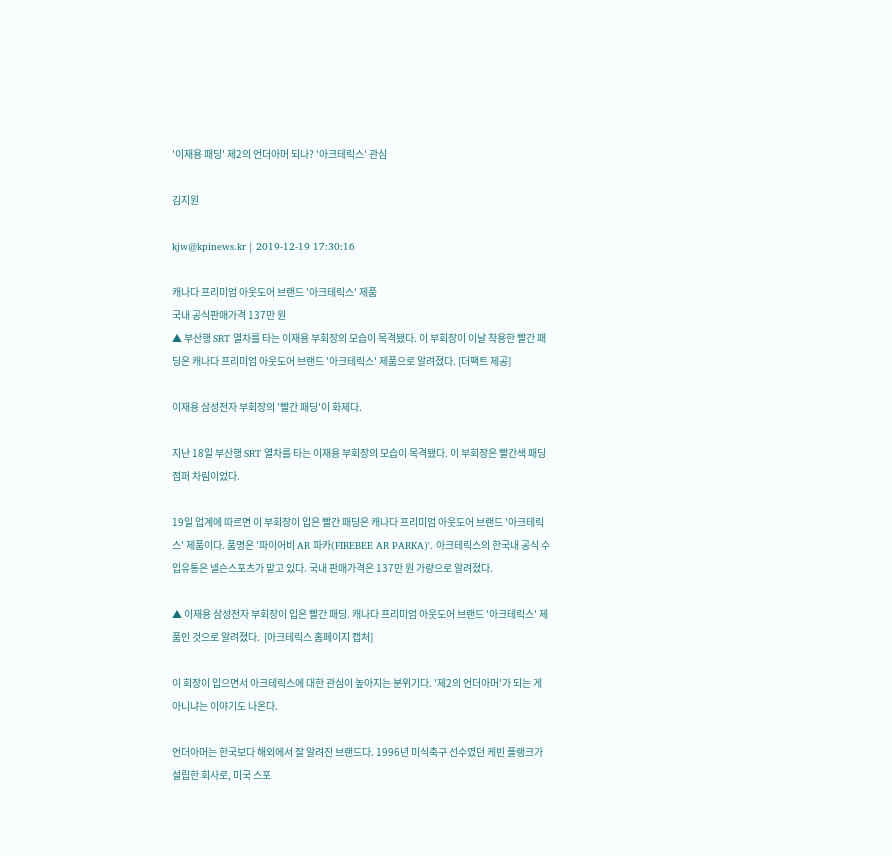'이재용 패딩' 제2의 언더아머 되나? '아크테릭스' 관심

김지원

kjw@kpinews.kr | 2019-12-19 17:30:16

캐나다 프리미엄 아웃도어 브랜드 '아크테릭스' 제품
국내 공식판매가격 137만 원
▲ 부산행 SRT 열차를 타는 이재용 부회장의 모습이 목격됐다. 이 부회장이 이날 착용한 빨간 패딩은 캐나다 프리미엄 아웃도어 브랜드 '아크테릭스' 제품으로 알려졌다. [더팩트 제공]

이재용 삼성전자 부회장의 '빨간 패딩'이 화제다.

지난 18일 부산행 SRT 열차를 타는 이재용 부회장의 모습이 목격됐다. 이 부회장은 빨간색 패딩점퍼 차림이었다.

19일 업계에 따르면 이 부회장이 입은 빨간 패딩은 캐나다 프리미엄 아웃도어 브랜드 '아크테릭스' 제품이다. 품명은 '파이어비 AR 파카(FIREBEE AR PARKA)'. 아크테릭스의 한국내 공식 수입유통은 넬슨스포츠가 맡고 있다. 국내 판매가격은 137만 원 가량으로 알려졌다.

▲ 이재용 삼성전자 부회장이 입은 빨간 패딩. 캐나다 프리미엄 아웃도어 브랜드 '아크테릭스' 제품인 것으로 알려졌다.  [아크테릭스 홈페이지 캡처]

이 회장이 입으면서 아크테릭스에 대한 관심이 높아지는 분위기다. '제2의 언더아머'가 되는 게 아니냐는 이야기도 나온다.

언더아머는 한국보다 해외에서 잘 알려진 브랜드다. 1996년 미식축구 선수였던 케빈 플랭크가 설립한 회사로, 미국 스포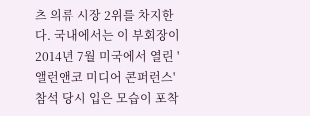츠 의류 시장 2위를 차지한다. 국내에서는 이 부회장이 2014년 7월 미국에서 열린 '앨런앤코 미디어 콘퍼런스' 참석 당시 입은 모습이 포착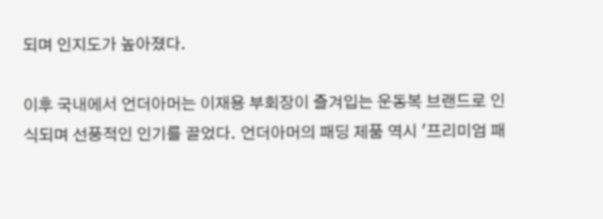되며 인지도가 높아졌다.

이후 국내에서 언더아머는 이재용 부회장이 즐겨입는 운동복 브랜드로 인식되며 선풍적인 인기를 끌었다. 언더아머의 패딩 제품 역시 '프리미엄 패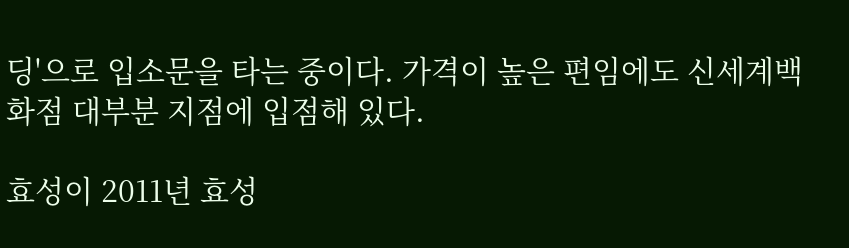딩'으로 입소문을 타는 중이다. 가격이 높은 편임에도 신세계백화점 대부분 지점에 입점해 있다.

효성이 2011년 효성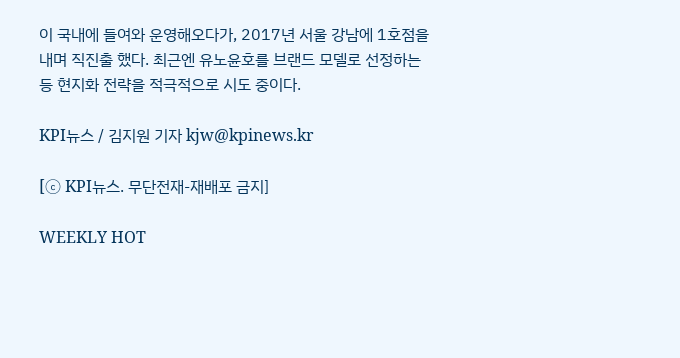이 국내에 들여와 운영해오다가, 2017년 서울 강남에 1호점을 내며 직진출 했다. 최근엔 유노윤호를 브랜드 모델로 선정하는 등 현지화 전략을 적극적으로 시도 중이다.

KPI뉴스 / 김지원 기자 kjw@kpinews.kr

[ⓒ KPI뉴스. 무단전재-재배포 금지]

WEEKLY HOT